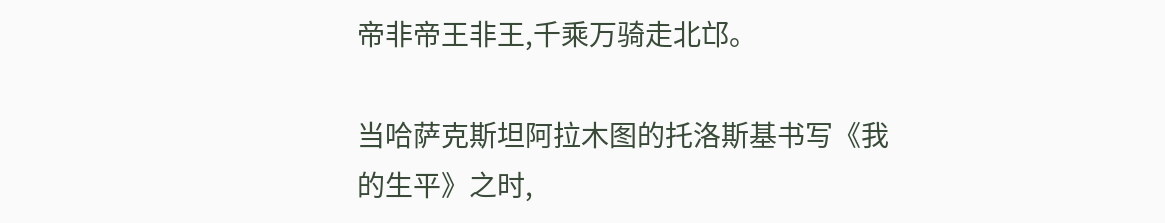帝非帝王非王,千乘万骑走北邙。

当哈萨克斯坦阿拉木图的托洛斯基书写《我的生平》之时,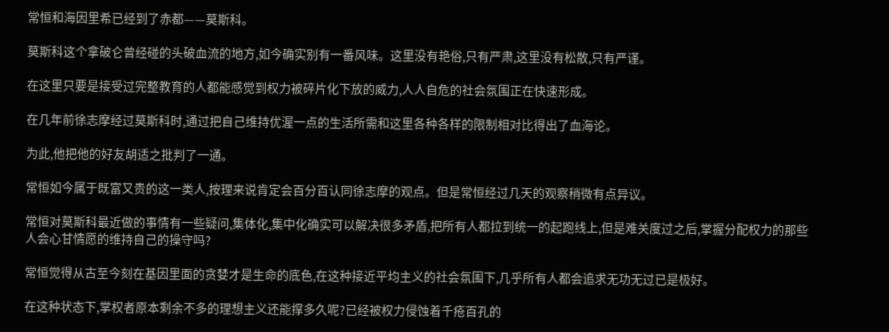常恒和海因里希已经到了赤都——莫斯科。

莫斯科这个拿破仑曾经碰的头破血流的地方,如今确实别有一番风味。这里没有艳俗,只有严肃,这里没有松散,只有严谨。

在这里只要是接受过完整教育的人都能感觉到权力被碎片化下放的威力,人人自危的社会氛围正在快速形成。

在几年前徐志摩经过莫斯科时,通过把自己维持优渥一点的生活所需和这里各种各样的限制相对比得出了血海论。

为此,他把他的好友胡适之批判了一通。

常恒如今属于既富又贵的这一类人,按理来说肯定会百分百认同徐志摩的观点。但是常恒经过几天的观察稍微有点异议。

常恒对莫斯科最近做的事情有一些疑问,集体化,集中化确实可以解决很多矛盾,把所有人都拉到统一的起跑线上,但是难关度过之后,掌握分配权力的那些人会心甘情愿的维持自己的操守吗?

常恒觉得从古至今刻在基因里面的贪婪才是生命的底色,在这种接近平均主义的社会氛围下,几乎所有人都会追求无功无过已是极好。

在这种状态下,掌权者原本剩余不多的理想主义还能撑多久呢?已经被权力侵蚀着千疮百孔的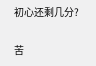初心还剩几分?

苦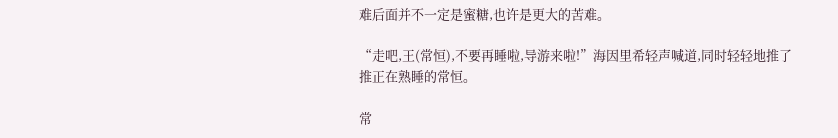难后面并不一定是蜜糖,也许是更大的苦难。

“走吧,王(常恒),不要再睡啦,导游来啦!”海因里希轻声喊道,同时轻轻地推了推正在熟睡的常恒。

常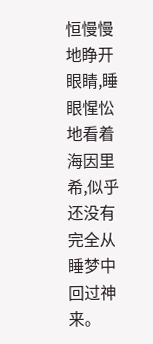恒慢慢地睁开眼睛,睡眼惺忪地看着海因里希,似乎还没有完全从睡梦中回过神来。